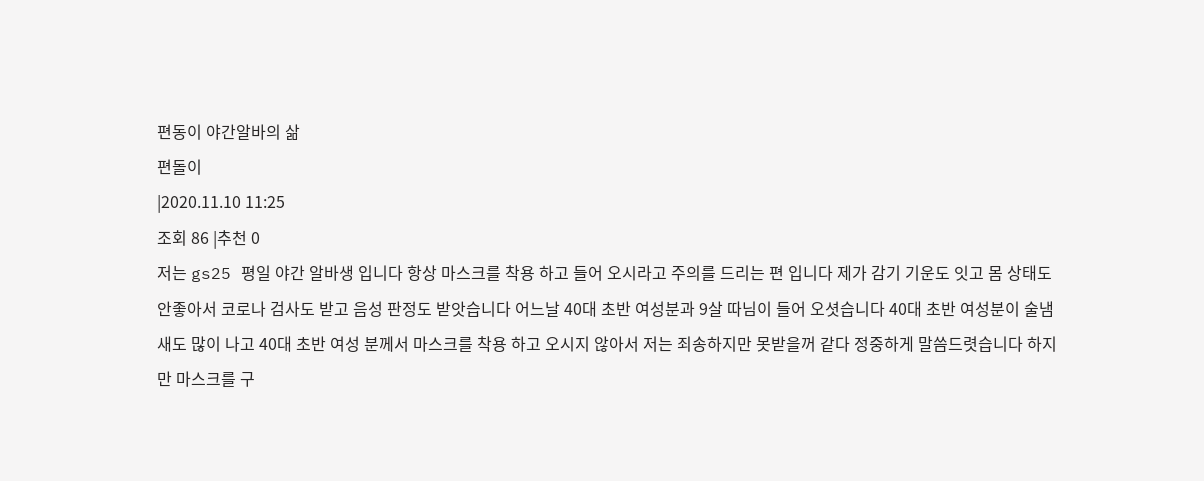편동이 야간알바의 삶
편돌이
|2020.11.10 11:25
조회 86 |추천 0
저는 gs25 평일 야간 알바생 입니다 항상 마스크를 착용 하고 들어 오시라고 주의를 드리는 편 입니다 제가 감기 기운도 잇고 몸 상태도 안좋아서 코로나 검사도 받고 음성 판정도 받앗습니다 어느날 40대 초반 여성분과 9살 따님이 들어 오셧습니다 40대 초반 여성분이 술냄새도 많이 나고 40대 초반 여성 분께서 마스크를 착용 하고 오시지 않아서 저는 죄송하지만 못받을꺼 같다 정중하게 말씀드렷습니다 하지만 마스크를 구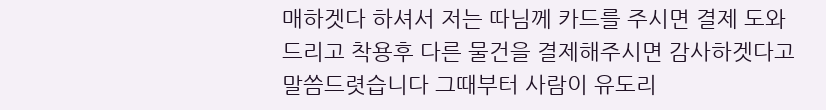매하겟다 하셔서 저는 따님께 카드를 주시면 결제 도와드리고 착용후 다른 물건을 결제해주시면 감사하겟다고 말씀드렷습니다 그때부터 사람이 유도리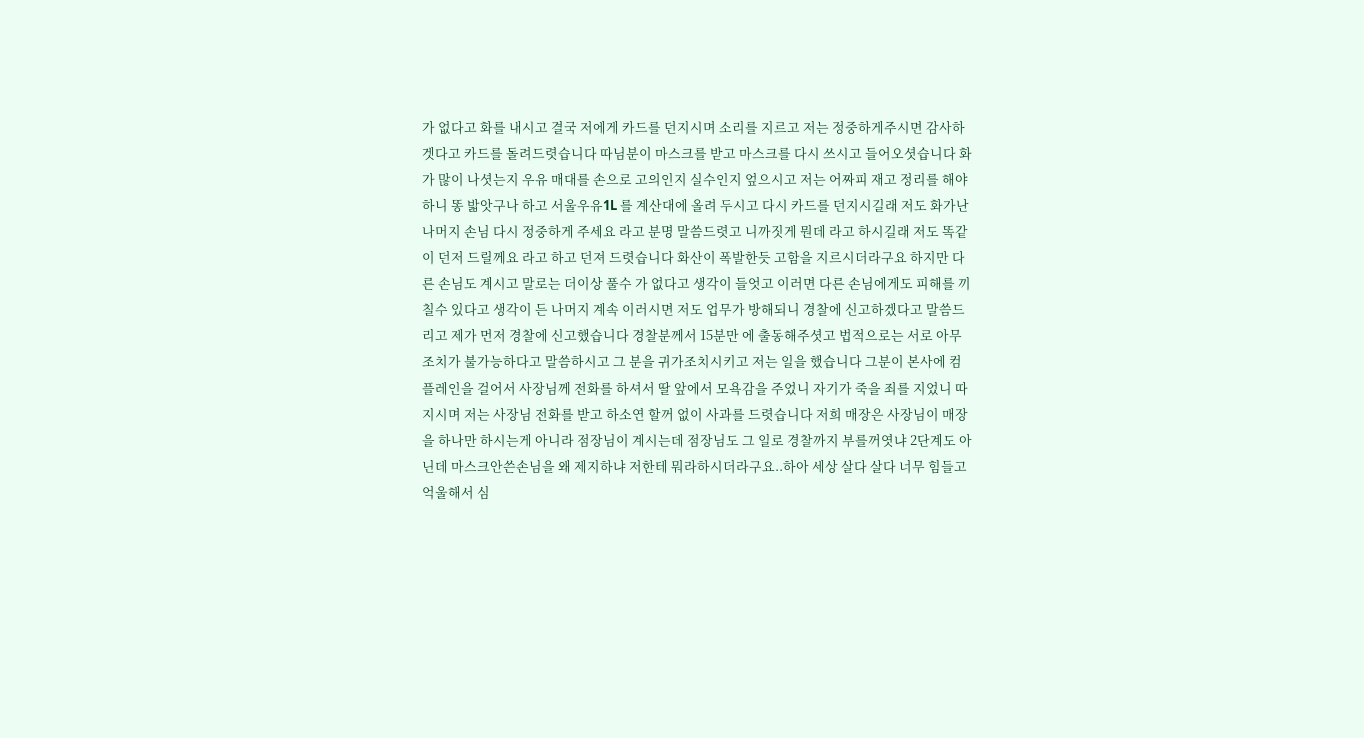가 없다고 화를 내시고 결국 저에게 카드를 던지시며 소리를 지르고 저는 정중하게주시면 감사하겟다고 카드를 돌려드렷습니다 따님분이 마스크를 받고 마스크를 다시 쓰시고 들어오셧습니다 화가 많이 나셧는지 우유 매대를 손으로 고의인지 실수인지 엎으시고 저는 어짜피 재고 정리를 해야하니 똥 밟앗구나 하고 서울우유1L 를 계산대에 올려 두시고 다시 카드를 던지시길래 저도 화가난 나머지 손님 다시 정중하게 주세요 라고 분명 말씀드렷고 니까짓게 뭔데 라고 하시길래 저도 똑같이 던저 드릴께요 라고 하고 던져 드렷습니다 화산이 폭발한듯 고함을 지르시더라구요 하지만 다른 손님도 계시고 말로는 더이상 풀수 가 없다고 생각이 들엇고 이러면 다른 손님에게도 피해를 끼칠수 있다고 생각이 든 나머지 계속 이러시면 저도 업무가 방해되니 경찰에 신고하겠다고 말씀드리고 제가 먼저 경찰에 신고했습니다 경찰분께서 15분만 에 출동해주셧고 법적으로는 서로 아무 조치가 불가능하다고 말씀하시고 그 분을 귀가조치시키고 저는 일을 했습니다 그분이 본사에 컴플레인을 걸어서 사장님께 전화를 하셔서 딸 앞에서 모욕감을 주었니 자기가 죽을 죄를 지었니 따지시며 저는 사장님 전화를 받고 하소연 할꺼 없이 사과를 드렷습니다 저희 매장은 사장님이 매장을 하나만 하시는게 아니라 점장님이 계시는데 점장님도 그 일로 경찰까지 부를꺼엿냐 2단계도 아닌데 마스크안쓴손님을 왜 제지하냐 저한테 뭐라하시더라구요..하아 세상 살다 살다 너무 힘들고 억울해서 심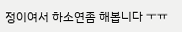정이여서 하소연좀 해봅니다 ㅜㅠ